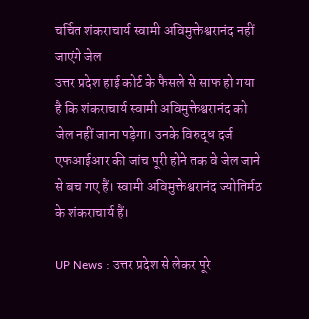चर्चित शंकराचार्य स्वामी अविमुक्तेश्वरानंद नहीं जाएंगे जेल
उत्तर प्रदेश हाई कोर्ट के फैसले से साफ हो गया है कि शंकराचार्य स्वामी अविमुक्तेश्वरानंद को जेल नहीं जाना पड़ेगा। उनके विरुद्ध दर्ज एफआईआर की जांच पूरी होने तक वे जेल जाने से बच गए हैं। स्वामी अविमुक्तेश्वरानंद ज्योतिर्मठ के शंकराचार्य हैं।

UP News : उत्तर प्रदेश से लेकर पूरे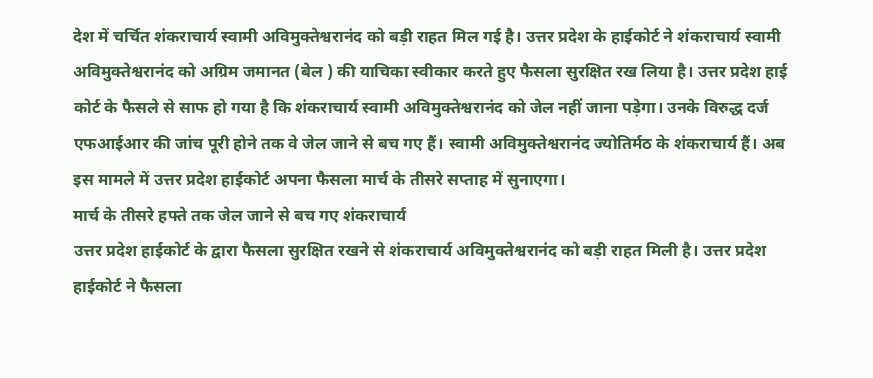देश में चर्चित शंकराचार्य स्वामी अविमुक्तेश्वरानंद को बड़ी राहत मिल गई है। उत्तर प्रदेश के हाईकोर्ट ने शंकराचार्य स्वामी अविमुक्तेश्वरानंद को अग्रिम जमानत (बेल ) की याचिका स्वीकार करते हुए फैसला सुरक्षित रख लिया है। उत्तर प्रदेश हाई कोर्ट के फैसले से साफ हो गया है कि शंकराचार्य स्वामी अविमुक्तेश्वरानंद को जेल नहीं जाना पड़ेगा। उनके विरुद्ध दर्ज एफआईआर की जांच पूरी होने तक वे जेल जाने से बच गए हैं। स्वामी अविमुक्तेश्वरानंद ज्योतिर्मठ के शंकराचार्य हैं। अब इस मामले में उत्तर प्रदेश हाईकोर्ट अपना फैसला मार्च के तीसरे सप्ताह में सुनाएगा।
मार्च के तीसरे हफ्ते तक जेल जाने से बच गए शंकराचार्य
उत्तर प्रदेश हाईकोर्ट के द्वारा फैसला सुरक्षित रखने से शंकराचार्य अविमुक्तेश्वरानंद को बड़ी राहत मिली है। उत्तर प्रदेश हाईकोर्ट ने फैसला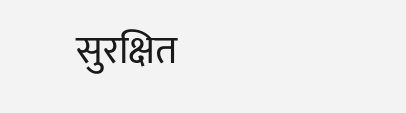सुरक्षित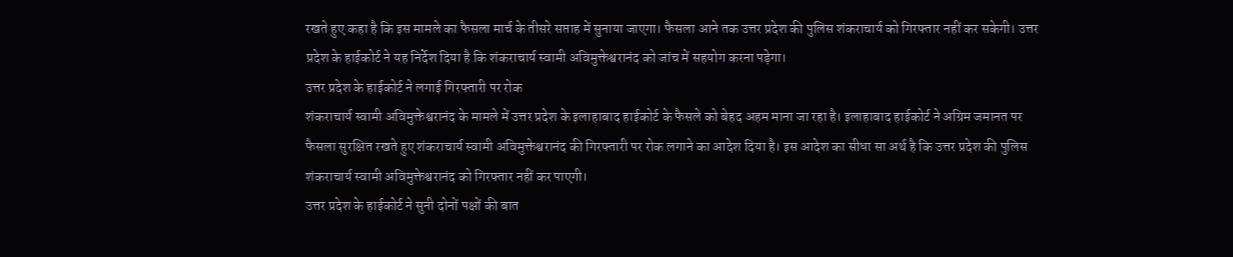रखते हुए कहा है कि इस मामले का फैसला मार्च के तीसरे सप्ताह में सुनाया जाएगा। फैसला आने तक उत्तर प्रदेश की पुलिस शंकराचार्य को गिरफ्तार नहीं कर सकेगी। उत्तर प्रदेश के हाईकोर्ट ने यह निर्देश दिया है कि शंकराचार्य स्वामी अविमुक्तेश्वरानंद को जांच में सहयोग करना पड़ेगा।
उत्तर प्रदेश के हाईकोर्ट ने लगाई गिरफ्तारी पर रोक
शंकराचार्य स्वामी अविमुक्तेश्वरानंद के मामले में उत्तर प्रदेश के इलाहाबाद हाईकोर्ट के फैसले को बेहद अहम माना जा रहा है। इलाहाबाद हाईकोर्ट ने अग्रिम जमानत पर फैसला सुरक्षित रखते हुए शंकराचार्य स्वामी अविमुक्तेश्वरानंद की गिरफ्तारी पर रोक लगाने का आदेश दिया है। इस आदेश का सीधा सा अर्थ है कि उत्तर प्रदेश की पुलिस शंकराचार्य स्वामी अविमुक्तेश्वरानंद को गिरफ्तार नहीं कर पाएगी।
उत्तर प्रदेश के हाईकोर्ट ने सुनी दोनों पक्षों की बात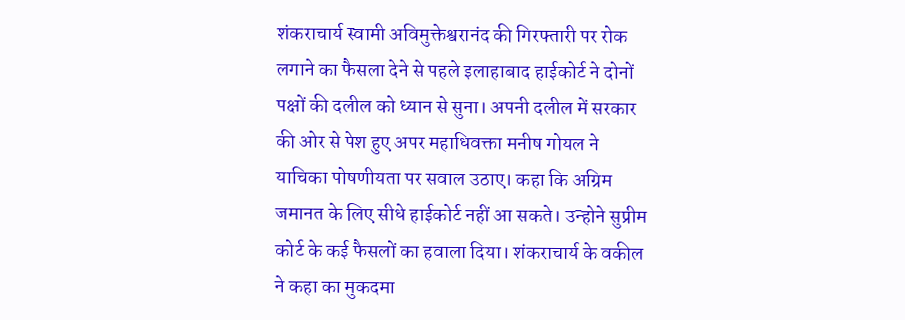शंकराचार्य स्वामी अविमुक्तेश्वरानंद की गिरफ्तारी पर रोक लगाने का फैसला देने से पहले इलाहाबाद हाईकोर्ट ने दोनों पक्षों की दलील को ध्यान से सुना। अपनी दलील में सरकार की ओर से पेश हुए अपर महाधिवक्ता मनीष गोयल ने याचिका पोषणीयता पर सवाल उठाए। कहा कि अग्रिम जमानत के लिए सीधे हाईकोर्ट नहीं आ सकते। उन्होने सुप्रीम कोर्ट के कई फैसलों का हवाला दिया। शंकराचार्य के वकील ने कहा का मुकदमा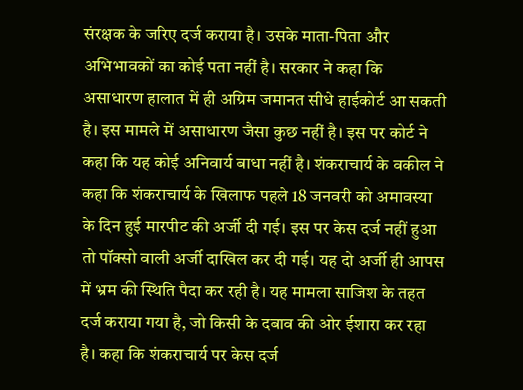संरक्षक के जरिए दर्ज कराया है। उसके माता-पिता और अभिभावकों का कोई पता नहीं है। सरकार ने कहा कि असाधारण हालात में ही अग्रिम जमानत सीधे हाईकोर्ट आ सकती है। इस मामले में असाधारण जैसा कुछ नहीं है। इस पर कोर्ट ने कहा कि यह कोई अनिवार्य बाधा नहीं है। शंकराचार्य के वकील ने कहा कि शंकराचार्य के खिलाफ पहले 18 जनवरी को अमावस्या के दिन हुई मारपीट की अर्जी दी गई। इस पर केस दर्ज नहीं हुआ तो पॉक्सो वाली अर्जी दाखिल कर दी गई। यह दो अर्जी ही आपस में भ्रम की स्थिति पैदा कर रही है। यह मामला साजिश के तहत दर्ज कराया गया है, जो किसी के दबाव की ओर ईशारा कर रहा है। कहा कि शंकराचार्य पर केस दर्ज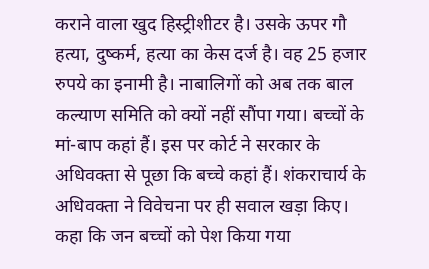कराने वाला खुद हिस्ट्रीशीटर है। उसके ऊपर गौ हत्या, दुष्कर्म, हत्या का केस दर्ज है। वह 25 हजार रुपये का इनामी है। नाबालिगों को अब तक बाल कल्याण समिति को क्यों नहीं सौंपा गया। बच्चों के मां-बाप कहां हैं। इस पर कोर्ट ने सरकार के अधिवक्ता से पूछा कि बच्चे कहां हैं। शंकराचार्य के अधिवक्ता ने विवेचना पर ही सवाल खड़ा किए। कहा कि जन बच्चों को पेश किया गया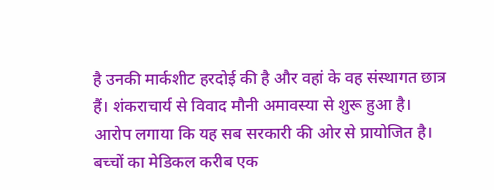है उनकी मार्कशीट हरदोई की है और वहां के वह संस्थागत छात्र हैं। शंकराचार्य से विवाद मौनी अमावस्या से शुरू हुआ है। आरोप लगाया कि यह सब सरकारी की ओर से प्रायोजित है। बच्चों का मेडिकल करीब एक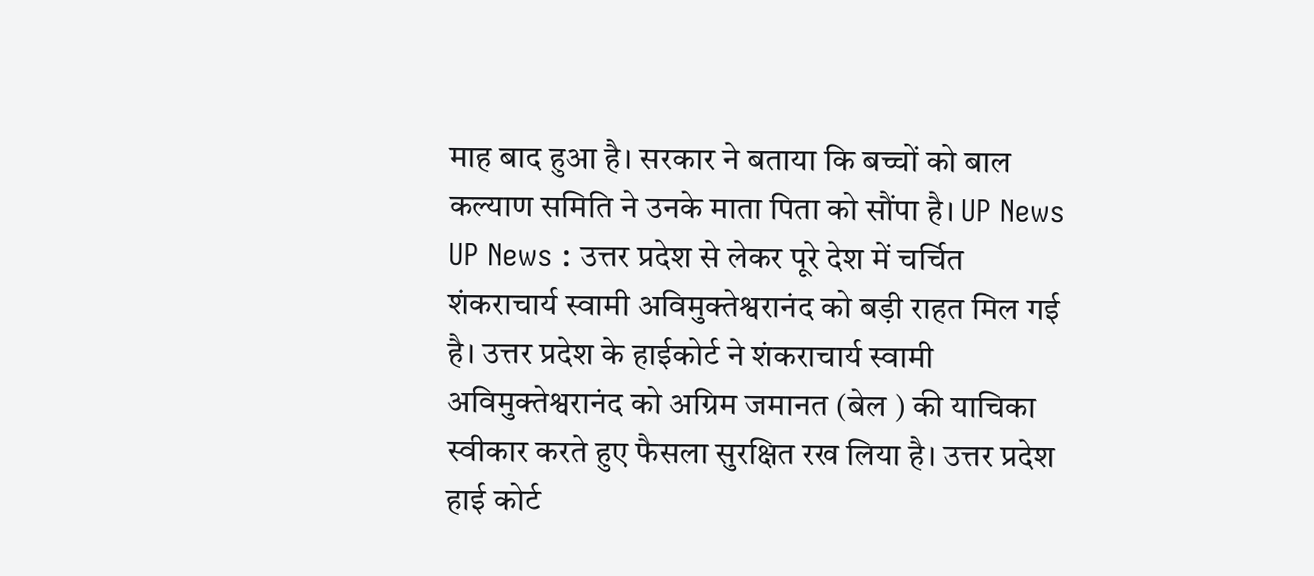माह बाद हुआ है। सरकार ने बताया कि बच्चों को बाल कल्याण समिति ने उनके माता पिता को सौंपा है। UP News
UP News : उत्तर प्रदेश से लेकर पूरे देश में चर्चित शंकराचार्य स्वामी अविमुक्तेश्वरानंद को बड़ी राहत मिल गई है। उत्तर प्रदेश के हाईकोर्ट ने शंकराचार्य स्वामी अविमुक्तेश्वरानंद को अग्रिम जमानत (बेल ) की याचिका स्वीकार करते हुए फैसला सुरक्षित रख लिया है। उत्तर प्रदेश हाई कोर्ट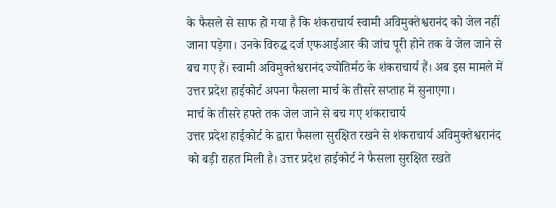के फैसले से साफ हो गया है कि शंकराचार्य स्वामी अविमुक्तेश्वरानंद को जेल नहीं जाना पड़ेगा। उनके विरुद्ध दर्ज एफआईआर की जांच पूरी होने तक वे जेल जाने से बच गए हैं। स्वामी अविमुक्तेश्वरानंद ज्योतिर्मठ के शंकराचार्य हैं। अब इस मामले में उत्तर प्रदेश हाईकोर्ट अपना फैसला मार्च के तीसरे सप्ताह में सुनाएगा।
मार्च के तीसरे हफ्ते तक जेल जाने से बच गए शंकराचार्य
उत्तर प्रदेश हाईकोर्ट के द्वारा फैसला सुरक्षित रखने से शंकराचार्य अविमुक्तेश्वरानंद को बड़ी राहत मिली है। उत्तर प्रदेश हाईकोर्ट ने फैसला सुरक्षित रखते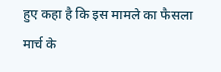हुए कहा है कि इस मामले का फैसला मार्च के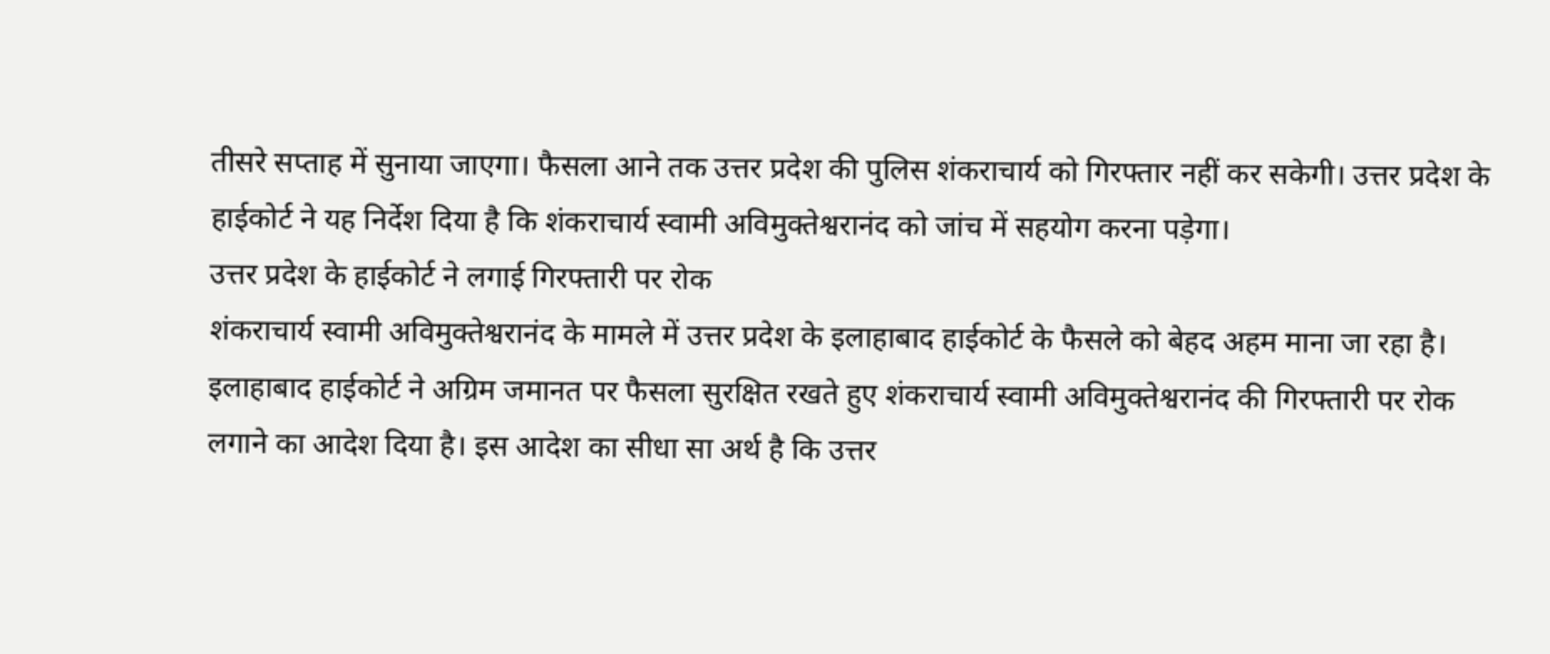तीसरे सप्ताह में सुनाया जाएगा। फैसला आने तक उत्तर प्रदेश की पुलिस शंकराचार्य को गिरफ्तार नहीं कर सकेगी। उत्तर प्रदेश के हाईकोर्ट ने यह निर्देश दिया है कि शंकराचार्य स्वामी अविमुक्तेश्वरानंद को जांच में सहयोग करना पड़ेगा।
उत्तर प्रदेश के हाईकोर्ट ने लगाई गिरफ्तारी पर रोक
शंकराचार्य स्वामी अविमुक्तेश्वरानंद के मामले में उत्तर प्रदेश के इलाहाबाद हाईकोर्ट के फैसले को बेहद अहम माना जा रहा है। इलाहाबाद हाईकोर्ट ने अग्रिम जमानत पर फैसला सुरक्षित रखते हुए शंकराचार्य स्वामी अविमुक्तेश्वरानंद की गिरफ्तारी पर रोक लगाने का आदेश दिया है। इस आदेश का सीधा सा अर्थ है कि उत्तर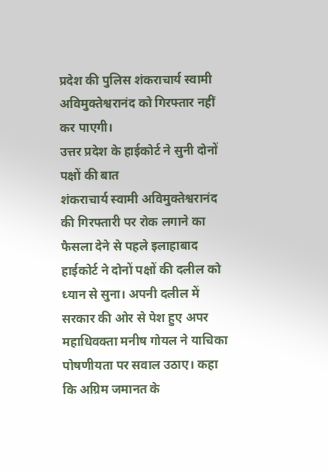प्रदेश की पुलिस शंकराचार्य स्वामी अविमुक्तेश्वरानंद को गिरफ्तार नहीं कर पाएगी।
उत्तर प्रदेश के हाईकोर्ट ने सुनी दोनों पक्षों की बात
शंकराचार्य स्वामी अविमुक्तेश्वरानंद की गिरफ्तारी पर रोक लगाने का फैसला देने से पहले इलाहाबाद हाईकोर्ट ने दोनों पक्षों की दलील को ध्यान से सुना। अपनी दलील में सरकार की ओर से पेश हुए अपर महाधिवक्ता मनीष गोयल ने याचिका पोषणीयता पर सवाल उठाए। कहा कि अग्रिम जमानत के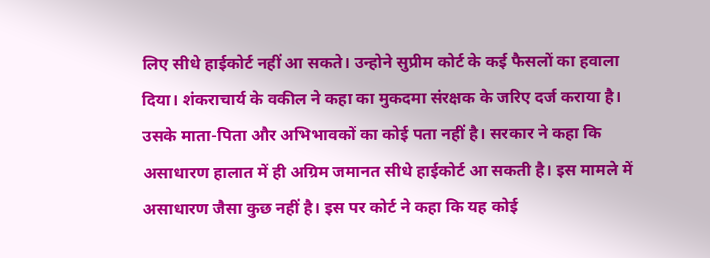लिए सीधे हाईकोर्ट नहीं आ सकते। उन्होने सुप्रीम कोर्ट के कई फैसलों का हवाला दिया। शंकराचार्य के वकील ने कहा का मुकदमा संरक्षक के जरिए दर्ज कराया है। उसके माता-पिता और अभिभावकों का कोई पता नहीं है। सरकार ने कहा कि असाधारण हालात में ही अग्रिम जमानत सीधे हाईकोर्ट आ सकती है। इस मामले में असाधारण जैसा कुछ नहीं है। इस पर कोर्ट ने कहा कि यह कोई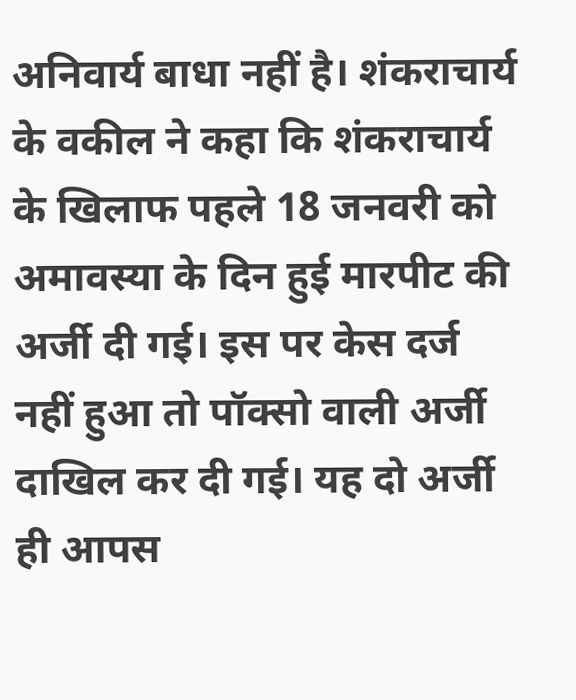अनिवार्य बाधा नहीं है। शंकराचार्य के वकील ने कहा कि शंकराचार्य के खिलाफ पहले 18 जनवरी को अमावस्या के दिन हुई मारपीट की अर्जी दी गई। इस पर केस दर्ज नहीं हुआ तो पॉक्सो वाली अर्जी दाखिल कर दी गई। यह दो अर्जी ही आपस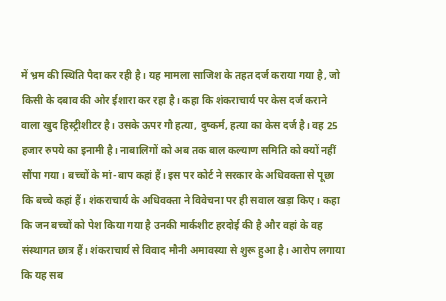में भ्रम की स्थिति पैदा कर रही है। यह मामला साजिश के तहत दर्ज कराया गया है, जो किसी के दबाव की ओर ईशारा कर रहा है। कहा कि शंकराचार्य पर केस दर्ज कराने वाला खुद हिस्ट्रीशीटर है। उसके ऊपर गौ हत्या, दुष्कर्म, हत्या का केस दर्ज है। वह 25 हजार रुपये का इनामी है। नाबालिगों को अब तक बाल कल्याण समिति को क्यों नहीं सौंपा गया। बच्चों के मां-बाप कहां हैं। इस पर कोर्ट ने सरकार के अधिवक्ता से पूछा कि बच्चे कहां हैं। शंकराचार्य के अधिवक्ता ने विवेचना पर ही सवाल खड़ा किए। कहा कि जन बच्चों को पेश किया गया है उनकी मार्कशीट हरदोई की है और वहां के वह संस्थागत छात्र हैं। शंकराचार्य से विवाद मौनी अमावस्या से शुरू हुआ है। आरोप लगाया कि यह सब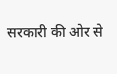सरकारी की ओर से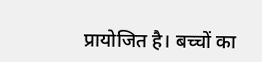प्रायोजित है। बच्चों का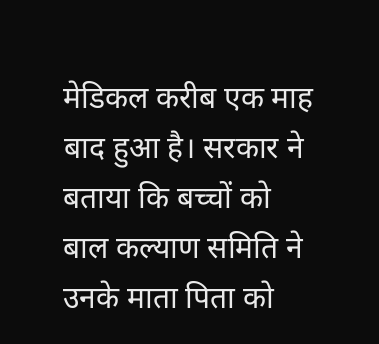मेडिकल करीब एक माह बाद हुआ है। सरकार ने बताया कि बच्चों को बाल कल्याण समिति ने उनके माता पिता को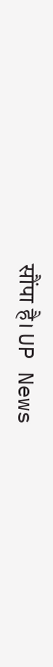सौंपा है। UP News